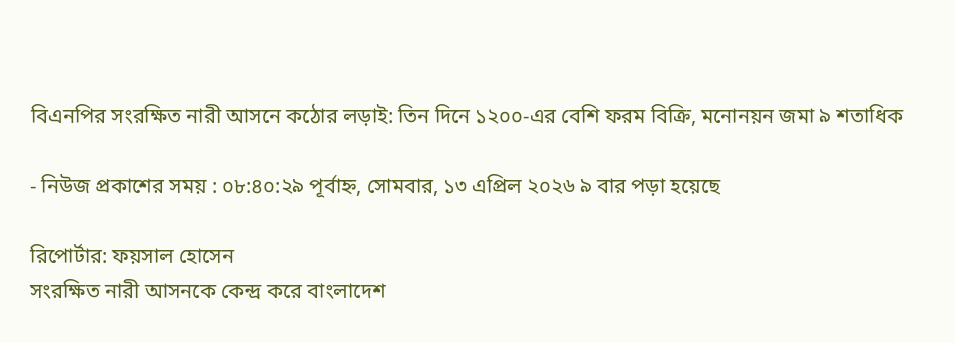বিএনপির সংরক্ষিত নারী আসনে কঠোর লড়াই: তিন দিনে ১২০০-এর বেশি ফরম বিক্রি, মনোনয়ন জমা ৯ শতাধিক

- নিউজ প্রকাশের সময় : ০৮:৪০:২৯ পূর্বাহ্ন, সোমবার, ১৩ এপ্রিল ২০২৬ ৯ বার পড়া হয়েছে

রিপোর্টার: ফয়সাল হোসেন
সংরক্ষিত নারী আসনকে কেন্দ্র করে বাংলাদেশ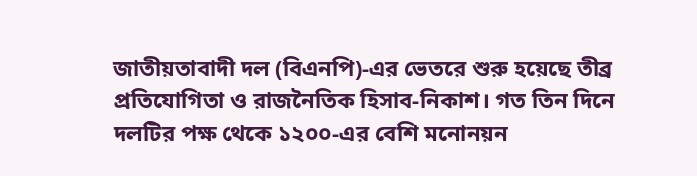জাতীয়তাবাদী দল (বিএনপি)-এর ভেতরে শুরু হয়েছে তীব্র প্রতিযোগিতা ও রাজনৈতিক হিসাব-নিকাশ। গত তিন দিনে দলটির পক্ষ থেকে ১২০০-এর বেশি মনোনয়ন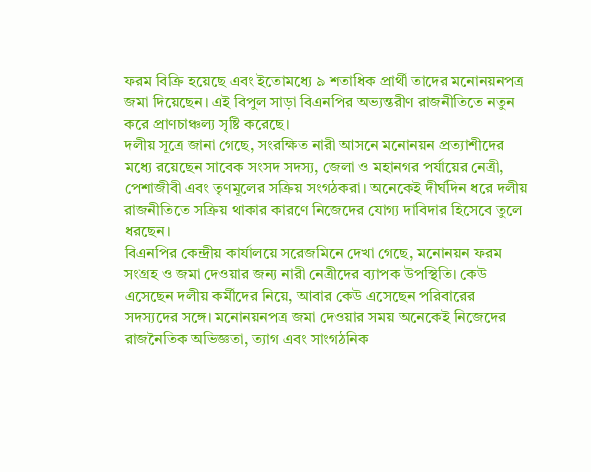ফরম বিক্রি হয়েছে এবং ইতোমধ্যে ৯ শতাধিক প্রার্থী তাদের মনোনয়নপত্র জমা দিয়েছেন। এই বিপুল সাড়া বিএনপির অভ্যন্তরীণ রাজনীতিতে নতুন করে প্রাণচাঞ্চল্য সৃষ্টি করেছে।
দলীয় সূত্রে জানা গেছে, সংরক্ষিত নারী আসনে মনোনয়ন প্রত্যাশীদের মধ্যে রয়েছেন সাবেক সংসদ সদস্য, জেলা ও মহানগর পর্যায়ের নেত্রী, পেশাজীবী এবং তৃণমূলের সক্রিয় সংগঠকরা। অনেকেই দীর্ঘদিন ধরে দলীয় রাজনীতিতে সক্রিয় থাকার কারণে নিজেদের যোগ্য দাবিদার হিসেবে তুলে ধরছেন।
বিএনপির কেন্দ্রীয় কার্যালয়ে সরেজমিনে দেখা গেছে, মনোনয়ন ফরম সংগ্রহ ও জমা দেওয়ার জন্য নারী নেত্রীদের ব্যাপক উপস্থিতি। কেউ এসেছেন দলীয় কর্মীদের নিয়ে, আবার কেউ এসেছেন পরিবারের সদস্যদের সঙ্গে। মনোনয়নপত্র জমা দেওয়ার সময় অনেকেই নিজেদের রাজনৈতিক অভিজ্ঞতা, ত্যাগ এবং সাংগঠনিক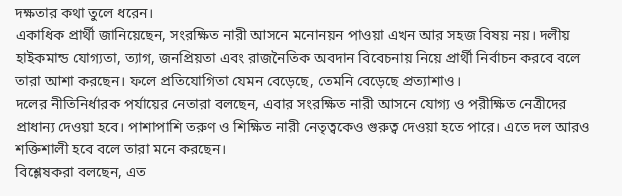দক্ষতার কথা তুলে ধরেন।
একাধিক প্রার্থী জানিয়েছেন, সংরক্ষিত নারী আসনে মনোনয়ন পাওয়া এখন আর সহজ বিষয় নয়। দলীয় হাইকমান্ড যোগ্যতা, ত্যাগ, জনপ্রিয়তা এবং রাজনৈতিক অবদান বিবেচনায় নিয়ে প্রার্থী নির্বাচন করবে বলে তারা আশা করছেন। ফলে প্রতিযোগিতা যেমন বেড়েছে, তেমনি বেড়েছে প্রত্যাশাও।
দলের নীতিনির্ধারক পর্যায়ের নেতারা বলছেন, এবার সংরক্ষিত নারী আসনে যোগ্য ও পরীক্ষিত নেত্রীদের প্রাধান্য দেওয়া হবে। পাশাপাশি তরুণ ও শিক্ষিত নারী নেতৃত্বকেও গুরুত্ব দেওয়া হতে পারে। এতে দল আরও শক্তিশালী হবে বলে তারা মনে করছেন।
বিশ্লেষকরা বলছেন, এত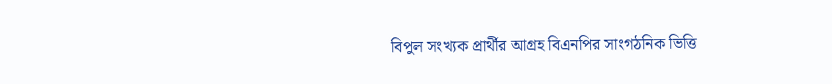বিপুল সংখ্যক প্রার্থীর আগ্রহ বিএনপির সাংগঠনিক ভিত্তি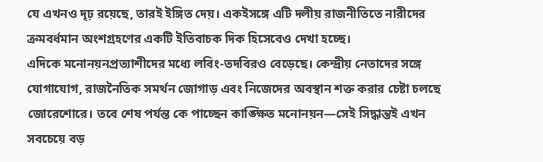যে এখনও দৃঢ় রয়েছে, তারই ইঙ্গিত দেয়। একইসঙ্গে এটি দলীয় রাজনীতিতে নারীদের ক্রমবর্ধমান অংশগ্রহণের একটি ইতিবাচক দিক হিসেবেও দেখা হচ্ছে।
এদিকে মনোনয়নপ্রত্যাশীদের মধ্যে লবিং-তদবিরও বেড়েছে। কেন্দ্রীয় নেতাদের সঙ্গে যোগাযোগ, রাজনৈতিক সমর্থন জোগাড় এবং নিজেদের অবস্থান শক্ত করার চেষ্টা চলছে জোরেশোরে। তবে শেষ পর্যন্ত কে পাচ্ছেন কাঙ্ক্ষিত মনোনয়ন—সেই সিদ্ধান্তই এখন সবচেয়ে বড়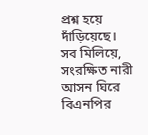প্রশ্ন হয়ে দাঁড়িয়েছে।
সব মিলিয়ে, সংরক্ষিত নারী আসন ঘিরে বিএনপির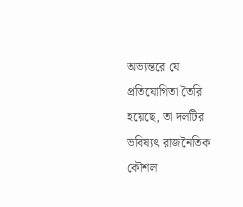অভ্যন্তরে যে প্রতিযোগিতা তৈরি হয়েছে, তা দলটির ভবিষ্যৎ রাজনৈতিক কৌশল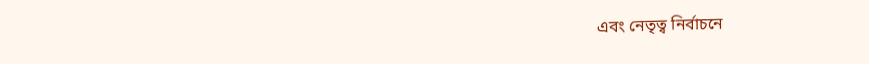এবং নেতৃত্ব নির্বাচনে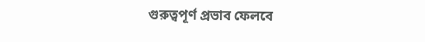গুরুত্বপূর্ণ প্রভাব ফেলবে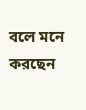বলে মনে করছেন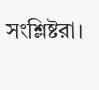সংশ্লিষ্টরা।